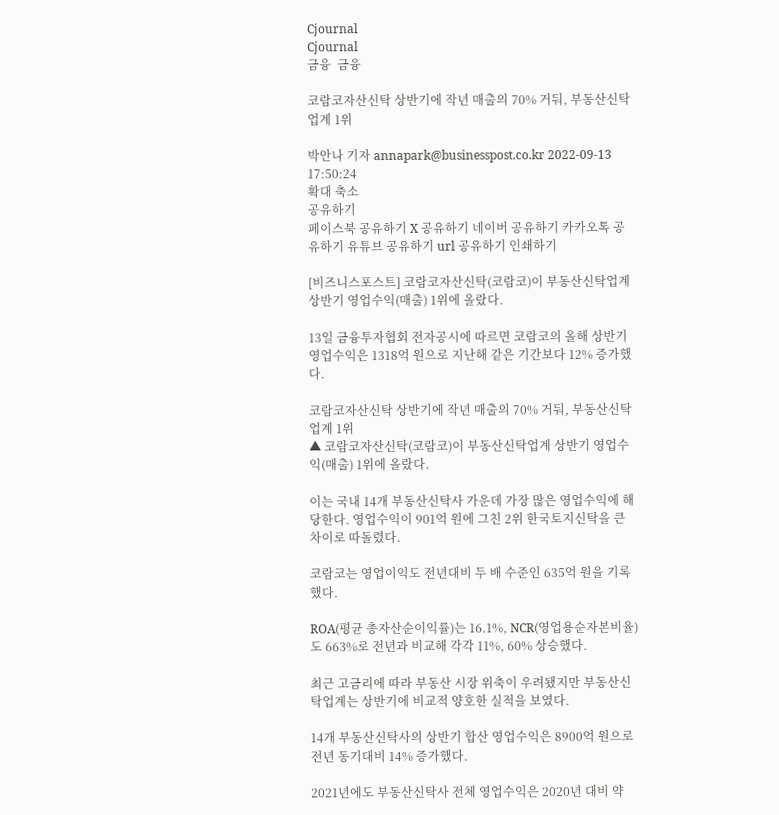Cjournal
Cjournal
금융  금융

코람코자산신탁 상반기에 작년 매출의 70% 거둬, 부동산신탁업계 1위

박안나 기자 annapark@businesspost.co.kr 2022-09-13 17:50:24
확대 축소
공유하기
페이스북 공유하기 X 공유하기 네이버 공유하기 카카오톡 공유하기 유튜브 공유하기 url 공유하기 인쇄하기

[비즈니스포스트] 코람코자산신탁(코람코)이 부동산신탁업계 상반기 영업수익(매출) 1위에 올랐다.

13일 금융투자협회 전자공시에 따르면 코람코의 올해 상반기 영업수익은 1318억 원으로 지난해 같은 기간보다 12% 증가했다.

코람코자산신탁 상반기에 작년 매출의 70% 거둬, 부동산신탁업계 1위
▲ 코람코자산신탁(코람코)이 부동산신탁업계 상반기 영업수익(매출) 1위에 올랐다.

이는 국내 14개 부동산신탁사 가운데 가장 많은 영업수익에 해당한다. 영업수익이 901억 원에 그친 2위 한국토지신탁을 큰 차이로 따돌렸다.

코람코는 영업이익도 전년대비 두 배 수준인 635억 원을 기록했다.

ROA(평균 총자산순이익률)는 16.1%, NCR(영업용순자본비율)도 663%로 전년과 비교해 각각 11%, 60% 상승했다.

최근 고금리에 따라 부동산 시장 위축이 우려됐지만 부동산신탁업계는 상반기에 비교적 양호한 실적을 보였다.

14개 부동산신탁사의 상반기 합산 영업수익은 8900억 원으로 전년 동기대비 14% 증가했다.

2021년에도 부동산신탁사 전체 영업수익은 2020년 대비 약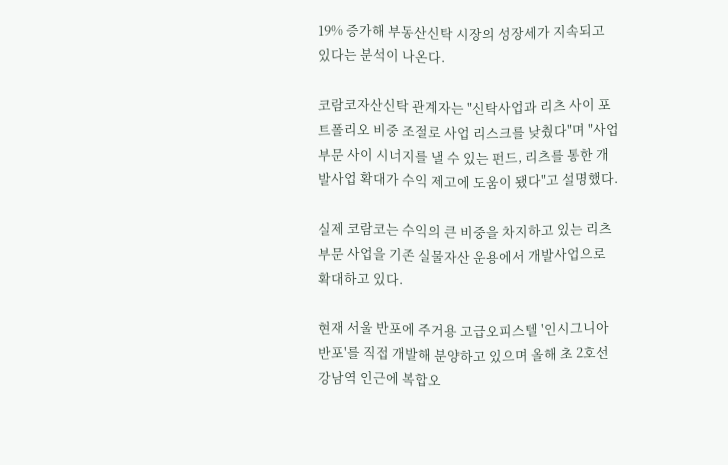19% 증가해 부동산신탁 시장의 성장세가 지속되고 있다는 분석이 나온다.

코람코자산신탁 관계자는 "신탁사업과 리츠 사이 포트폴리오 비중 조절로 사업 리스크를 낮췄다"며 "사업부문 사이 시너지를 낼 수 있는 펀드, 리츠를 통한 개발사업 확대가 수익 제고에 도움이 됐다"고 설명했다.

실제 코람코는 수익의 큰 비중을 차지하고 있는 리츠부문 사업을 기존 실물자산 운용에서 개발사업으로 확대하고 있다.

현재 서울 반포에 주거용 고급오피스텔 '인시그니아 반포'를 직접 개발해 분양하고 있으며 올해 초 2호선 강남역 인근에 복합오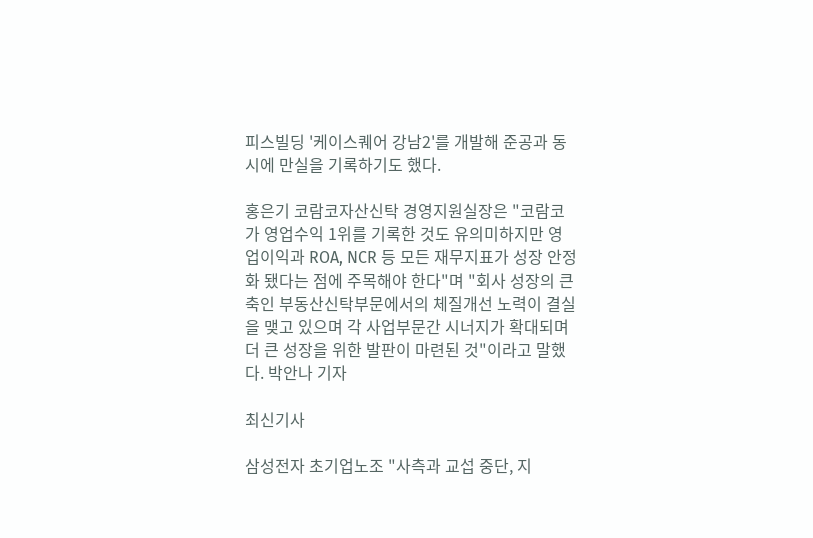피스빌딩 '케이스퀘어 강남2'를 개발해 준공과 동시에 만실을 기록하기도 했다.

홍은기 코람코자산신탁 경영지원실장은 "코람코가 영업수익 1위를 기록한 것도 유의미하지만 영업이익과 ROA, NCR 등 모든 재무지표가 성장 안정화 됐다는 점에 주목해야 한다"며 "회사 성장의 큰 축인 부동산신탁부문에서의 체질개선 노력이 결실을 맺고 있으며 각 사업부문간 시너지가 확대되며 더 큰 성장을 위한 발판이 마련된 것"이라고 말했다. 박안나 기자

최신기사

삼성전자 초기업노조 "사측과 교섭 중단, 지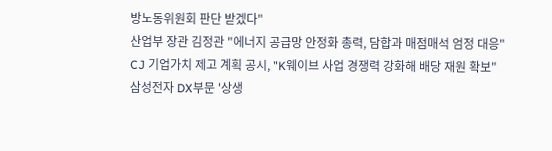방노동위원회 판단 받겠다"
산업부 장관 김정관 "에너지 공급망 안정화 총력, 담합과 매점매석 엄정 대응"
CJ 기업가치 제고 계획 공시, "K웨이브 사업 경쟁력 강화해 배당 재원 확보"
삼성전자 DX부문 '상생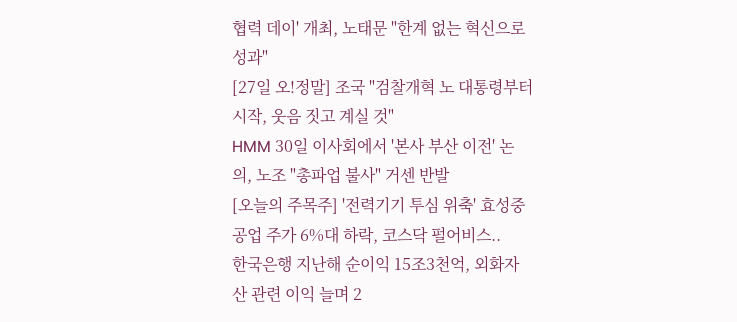협력 데이' 개최, 노태문 "한계 없는 혁신으로 성과"
[27일 오!정말] 조국 "검찰개혁 노 대통령부터 시작, 웃음 짓고 계실 것"
HMM 30일 이사회에서 '본사 부산 이전' 논의, 노조 "총파업 불사" 거센 반발
[오늘의 주목주] '전력기기 투심 위축' 효성중공업 주가 6%대 하락, 코스닥 펄어비스..
한국은행 지난해 순이익 15조3천억, 외화자산 관련 이익 늘며 2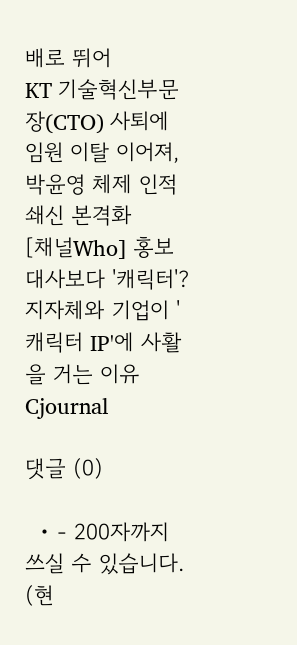배로 뛰어
KT 기술혁신부문장(CTO) 사퇴에 임원 이탈 이어져, 박윤영 체제 인적쇄신 본격화
[채널Who] 홍보대사보다 '캐릭터'? 지자체와 기업이 '캐릭터 IP'에 사활을 거는 이유
Cjournal

댓글 (0)

  • - 200자까지 쓰실 수 있습니다. (현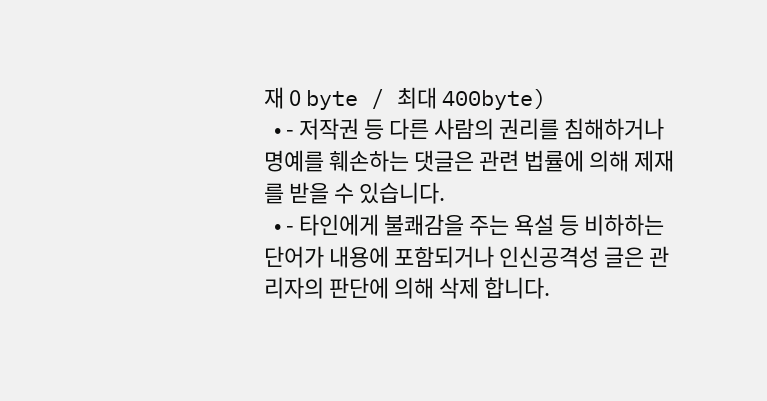재 0 byte / 최대 400byte)
  • - 저작권 등 다른 사람의 권리를 침해하거나 명예를 훼손하는 댓글은 관련 법률에 의해 제재를 받을 수 있습니다.
  • - 타인에게 불쾌감을 주는 욕설 등 비하하는 단어가 내용에 포함되거나 인신공격성 글은 관리자의 판단에 의해 삭제 합니다.